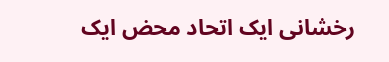رخشانی ایک اتحاد محض ایک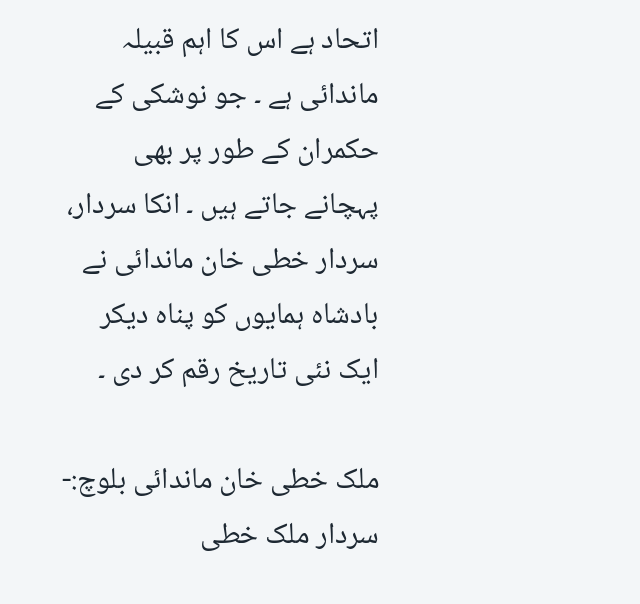اتحاد ہے اس کا اہم قبیلہ ماندائی ہے ۔ جو نوشکی کے حکمران کے طور پر بھی پہچانے جاتے ہیں ۔ انکا سردار، سردار خطی خان ماندائی نے بادشاہ ہمایوں کو پناہ دیکر ایک نئی تاریخ رقم کر دی ۔

ملک خطی خان ماندائی بلوچ:- سردار ملک خطی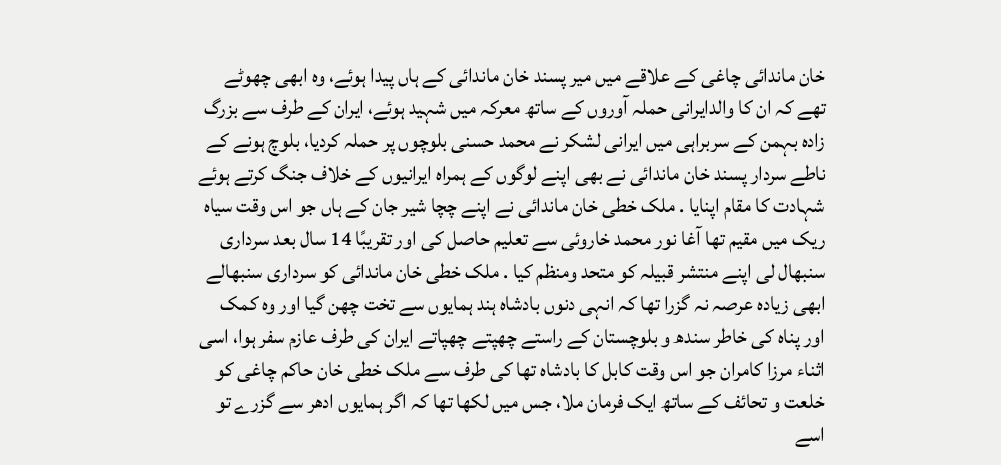خان ماندائی چاغی کے علاقے میں میر پسند خان ماندائی کے ہاں پیدا ہوئے، وه ابھی چھوٹے تھے کہ ان کا والدایرانی حملہ آوروں کے ساتھ معرکہ میں شہید ہوئے، ایران کے طرف سے بزرگ زاده بہمن کے سربراہی میں ایرانی لشکر نے محمد حسنی بلوچوں پر حملہ کردیا، بلوچ ہونے کے ناطے سردار پسند خان ماندائی نے بھی اپنے لوگوں کے ہمراه ایرانیوں کے خلاف جنگ کرتے ہوئے شہادت کا مقام اپنایا . ملک خطی خان ماندائی نے اپنے چچا شیر جان کے ہاں جو اس وقت سیاه ریک میں مقیم تھا آغا نور محمد خاروئی سے تعلیم حاصل کی اور تقریبًا 14 سال بعد سرداری سنبھال لی اپنے منتشر قبیلہ کو متحد ومنظم کیا . ملک خطی خان ماندائی کو سرداری سنبھالے ابھی زیاده عرصہ نہ گزرا تھا کہ انہی دنوں بادشاه ہند ہمایوں سے تخت چھن گیا اور وه کمک اور پناه کی خاطر سندھ و بلوچستان کے راستے چھپتے چھپاتے ایران کی طرف عازم سفر ہوا، اسی اثناء مرزا کامران جو اس وقت کابل کا بادشاه تھا کی طرف سے ملک خطی خان حاکم چاغی کو خلعت و تحائف کے ساتھ ایک فرمان ملا، جس میں لکھا تھا کہ اگر ہمایوں ادھر سے گزرے تو اسے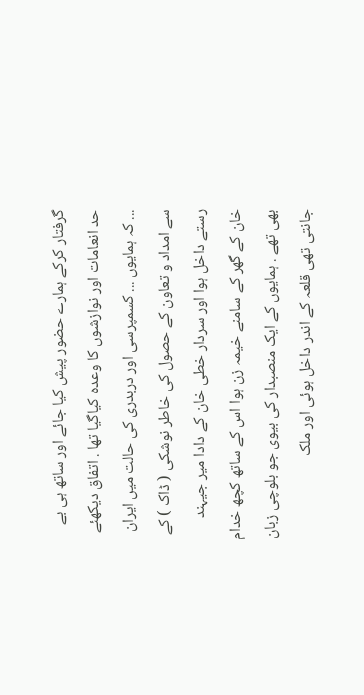گرفتار کرکے ہمارے حضور پیش کیا جائے اور ساتھ ہی بے حد انعامات اور نوازشوں کا وعده کیاگیا تھا . اتفاق دیکھئے ... کہ ہمایوں ... کسمپرسی اور دربدری کی حالت میں ایران سے امداد و تعاون کے حصول کی خاطر نوشکی ( ڈاک ) کے رستے داخل ہوا اور سردار خطی خان کے دادا میر جیہند خان کے گھر کے سامنے خیمہ زن ہوا اس کے ساتھ کچھ خدام بھی تھے . ہمایوں کے ایک منصبدار کی بیوی جو بلوچی زبان جانتی تھی قلعہ کے اندر داخل ہوئی اور ملک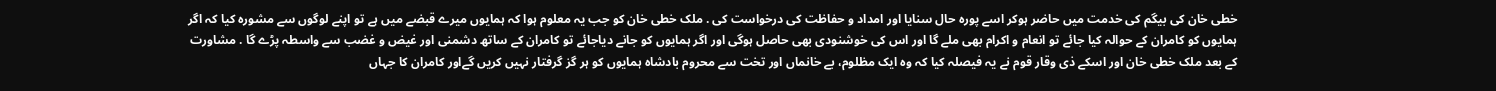خطی خان کی بیگم کی خدمت میں حاضر ہوکر اسے پوره حال سنایا اور امداد و حفاظت کی درخواست کی . ملک خطی خان کو جب یہ معلوم ہوا کہ ہمایوں میرے قبضے میں ہے تو اپنے لوگوں سے مشوره کیا کہ اگر ہمایوں کو کامران کے حوالہ کیا جائے تو انعام و اکرام بھی ملے گا اور اس کی خوشنودی بھی حاصل ہوگی اور اگر ہمایوں کو جانے دیاجائے تو کامران کے ساتھ دشمنی اور غیض و غضب سے واسطہ پڑے گا . مشاورت کے بعد ملک خطی خان اور اسکے ذی وقار قوم نے یہ فیصلہ کیا کہ وه ایک مظلوم، بے خانماں اور تخت سے محروم بادشاه ہمایوں کو ہر گز گرفتار نہیں کریں گےاور کامران کا جہاں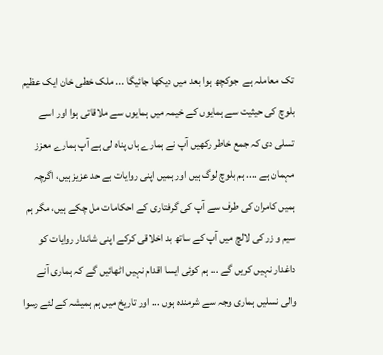تک معاملہ ہے  جوکچھ ہوا بعد میں دیکھا جائیگا ... ملک خطی خان ایک عظیم بلوچ کی حیثیت سے ہمایوں کے خیمہ میں ہمایوں سے ملاقاتی ہوا اور اسے تسلی دی کہ جمع خاطر رکھیں آپ نے ہمارے ہاں پناه لی ہے آپ ہمارے معزز مہمان ہے .... ہم بلوچ لوگ ہیں اور ہمیں اپنی روایات بے حد عزیز ہیں، اگرچہ ہمیں کامران کی طرف سے آپ کی گرفتاری کے احکامات مل چکے ہیں، مگر ہم سیم و زر کی لالچ میں آپ کے ساتھ بد اخلاقی کرکے اپنی شاندار روایات کو داغدار نہیں کریں گے ... ہم کوئی ایسا اقدام نہیں اٹھائیں گے کہ ہماری آنے والی نسلیں ہماری وجہ سے شرمنده ہوں ... اور تاریخ میں ہم ہمیشہ کے لئے رسوا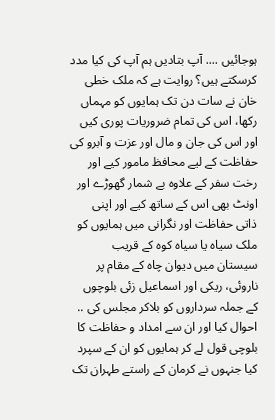ہوجائیں .... آپ بتادیں ہم آپ کی کیا مدد کرسکتے ہیں؟ روایت ہے کہ ملک خطی خان نے سات دن تک ہمایوں کو مہماں رکھا، اس کی تمام ضروریات پوری کیں اور اس کی جان و مال اور عزت و آبرو کی حفاظت کے لیے محافظ مامور کیے اور رخت سفر کے علاوه بے شمار گھوڑے اور اونٹ بھی اس کے ساتھ کیے اور اپنی ذاتی حفاظت اور نگرانی میں ہمایوں کو ملک سیاه یا سیاه کوه کے قریب سیستان میں دیوان چاه کے مقام پر ناروئی، ریکی اور اسماعیل زئی بلوچوں کے جملہ سرداروں کو بلاکر مجلس کی .. احوال کیا اور ان سے امداد و حفاظت کا بلوچی قول لے کر ہمایوں کو ان کے سپرد کیا جنہوں نے کرمان کے راستے طہران تک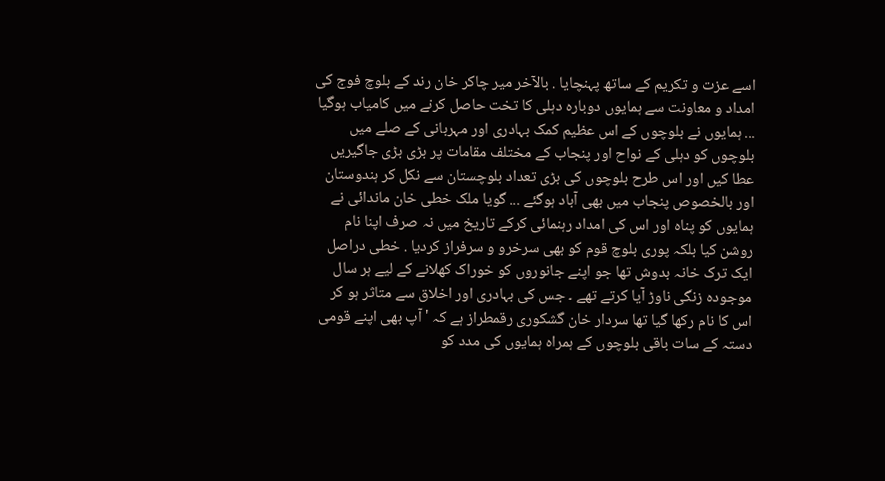اسے عزت و تکریم کے ساتھ پہنچایا . بالآخر میر چاکر خان رند کے بلوچ فوج کی امداد و معاونت سے ہمایوں دوباره دہلی کا تخت حاصل کرنے میں کامیاب ہوگیا ... ہمایوں نے بلوچوں کے اس عظیم کمک بہادری اور مہربانی کے صلے میں بلوچوں کو دہلی کے نواح اور پنجاب کے مختلف مقامات پر بڑی بڑی جاگیریں عطا کیں اور اس طرح بلوچوں کی بڑی تعداد بلوچستان سے نکل کر ہندوستان اور بالخصوص پنجاب میں بھی آباد ہوگئے ... گویا ملک خطی خان ماندائی نے ہمایوں کو پناه اور اس کی امداد رہنمائی کرکے تاریخ میں نہ صرف اپنا نام روشن کیا بلکہ پوری بلوچ قوم کو بھی سرخرو و سرفراز کردیا . خطی دراصل ایک ترک خانہ بدوش تھا جو اپنے جانوروں کو خوراک کھلانے کے لیے ہر سال موجودہ زنگی ناوڑ آیا کرتے تھے ۔ جس کی بہادری اور اخلاق سے متاثر ہو کر اس کا نام رکھا گیا تھا سردار خان گشکوری رقمطراز ہے کہ 'آپ بھی اپنے قومی دستہ کے سات باقی بلوچوں کے ہمراہ ہمایوں کی مدد کو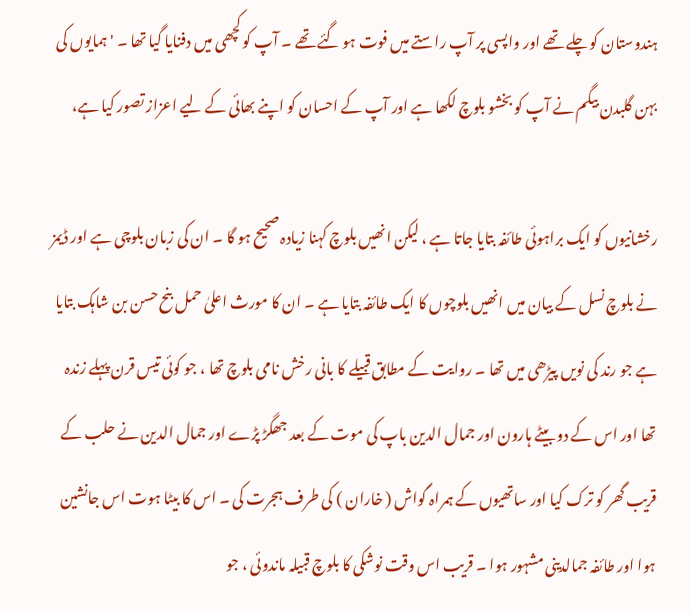ہندوستان کو چلے تھے اور واپسی پر آپ راستے میں فوت ہو گئے تھے ۔ آپ کو کچھی میں دفنایا گیا تھا ۔ ' ہمایوں کی بہن گلبدن بیگم نے آپ کو بخشو بلوچ لکھا ہے اور آپ کے احسان کو اپنے بھائی کے لیے اعزاز تصور کیا ہے،

رخشانیوں کو ایک براہوئی طائفہ بتایا جاتا ہے ، لیکن انھیں بلوچ کہنا زیادہ صحیح ہو گا ۔ ان کی زبان بلوچی ہے اور ڈیمز نے بلوچ نسل کے بیان میں انھیں بلوچوں کا ایک طائفہ بتایا ہے ۔ ان کا مورث اعلیٰ حمل بنح حسن بن شاہک بتایا ہے جو رند کی نویں پیڑھی میں تھا ۔ روایت کے مطابق قبیلے کا بانی رخش نامی بلوچ تھا ، جو کوئی تیس قرن پہلے زندہ تھا اور اس کے دو بیٹے ہارون اور جمال الدین باپ کی موت کے بعد جھگڑ پڑے اور جمال الدین نے حلب کے قریب گھر کو ترک کیا اور ساتھیوں کے ہمراہ گواش ( خاران ) کی طرف ہجرت کی ۔ اس کا بیٹا ہوت اس جانشین ہوا اور طائفہ جمالدینی مشہور ہوا ۔ قریب اس وقت نوشکی کا بلوچ قبیلہ ماندوئی ، جو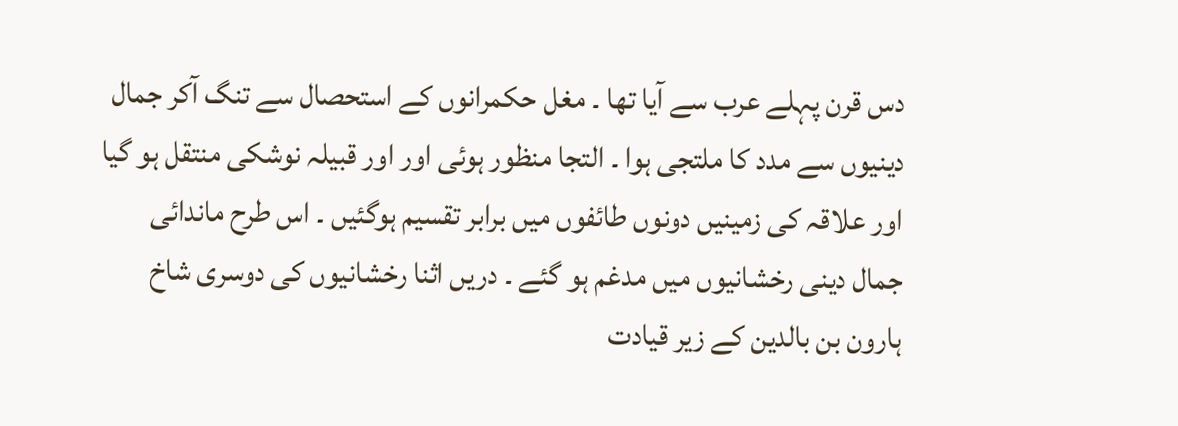دس قرن پہلے عرب سے آیا تھا ۔ مغل حکمرانوں کے استحصال سے تنگ آکر جمال دینیوں سے مدد کا ملتجی ہوا ۔ التجا منظور ہوئی اور اور قبیلہ نوشکی منتقل ہو گیا اور علاقہ کی زمینیں دونوں طائفوں میں برابر تقسیم ہوگئیں ۔ اس طرح ماندائی جمال دینی رخشانیوں میں مدغم ہو گئے ۔ دریں اثنا رخشانیوں کی دوسری شاخ ہارون بن بالدین کے زیر قیادت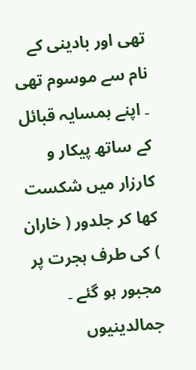تھی اور بادینی کے نام سے موسوم تھی ۔ اپنے ہمسایہ قبائل کے ساتھ پیکار و کارزار میں شکست کھا کر جلدور ( خاران ) کی طرف ہجرت پر مجبور ہو گئے ۔ جمالدینیوں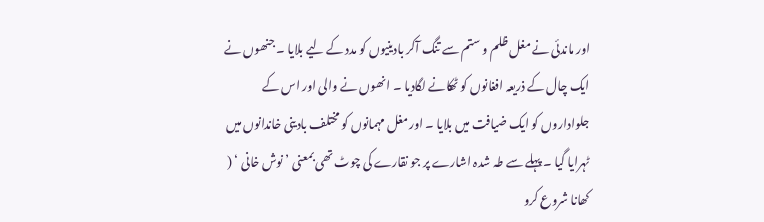اور ماندئی نے مغل ظلم و ستم سے تنگ آکر بادینیوں کو مدد کے لیے بلایا ۔ جنھوں نے ایک چال کے ذریعہ افغانوں کو ٹھکانے لگادیا ۔ انھوں نے والی اور اس کے جلواداروں کو ایک ضیافت میں بلایا ۔ اور مغل مہمانوں کو مختلف بادینی خاندانوں میں ٹہرایا گیا ۔ پہلے سے طہ شدہ اشارے پر جو نقارے کی چوٹ تھی بمعنی ’ نوش خانی ‘ ( کھانا شروع کرو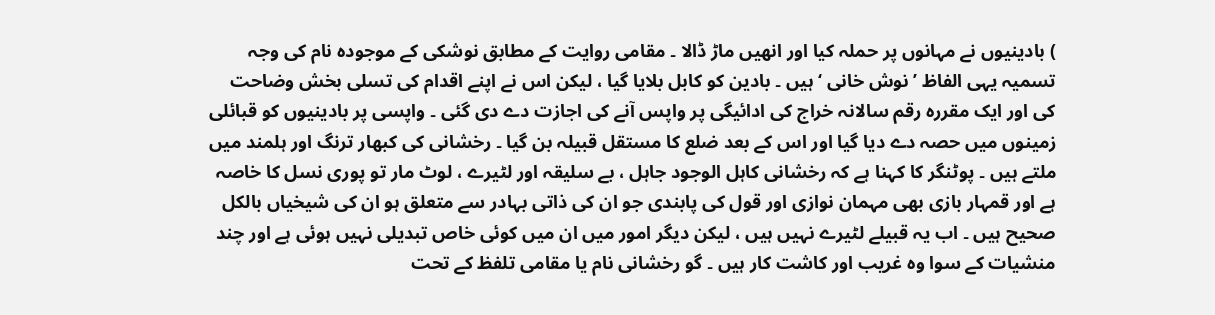) بادینیوں نے مہانوں پر حملہ کیا اور انھیں ماڑ ڈالا ۔ مقامی روایت کے مطابق نوشکی کے موجودہ نام کی وجہ تسمیہ یہی الفاظ ’ نوش خانی ‘ ہیں ۔ بادین کو کابل بلایا گیا ، لیکن اس نے اپنے اقدام کی تسلی بخش وضاحت کی اور ایک مقررہ رقم سالانہ خراج کی ادائیگی پر واپس آنے کی اجازت دے دی گئی ۔ واپسی پر بادینیوں کو قبائلی زمینوں میں حصہ دے دیا گیا اور اس کے بعد ضلع کا مستقل قبیلہ بن گیا ۔ رخشانی کی کبھار ترنگ اور ہلمند میں ملتے ہیں ۔ پوٹنگر کا کہنا ہے کہ رخشانی کاہل الوجود جاہل ، بے سلیقہ اور لٹیرے ، لوٹ مار تو پوری نسل کا خاصہ ہے اور قمہار بازی بھی مہمان نوازی اور قول کی پابندی جو ان کی ذاتی بہادر سے متعلق ہو ان کی شیخیاں بالکل صحیح ہیں ۔ اب یہ قبیلے لٹیرے نہیں ہیں ، لیکن دیگر امور میں ان میں کوئی خاص تبدیلی نہیں ہوئی ہے اور چند منشیات کے سوا وہ غریب اور کاشت کار ہیں ۔ گو رخشانی نام یا مقامی تلفظ کے تحت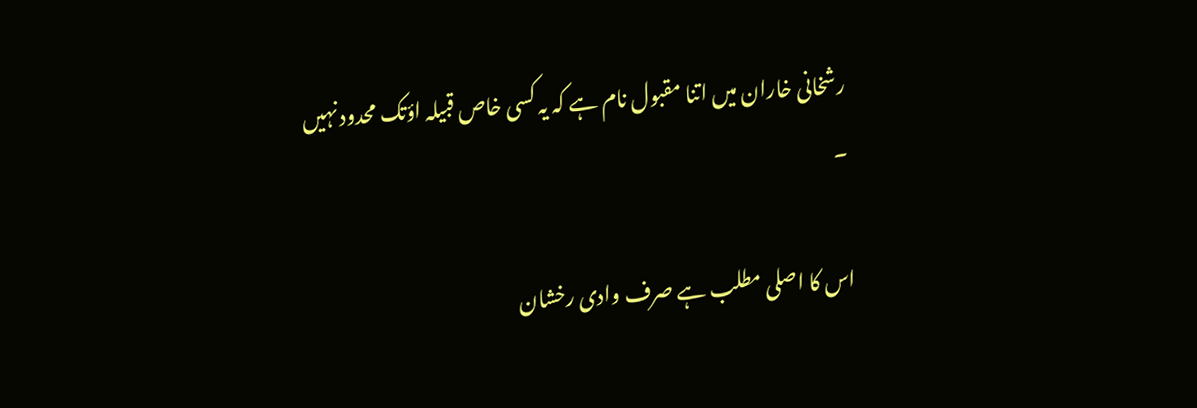رشخانی خاران میں اتنا مقبول نام ہے کہ یہ کسی خاص قبیلہ اؤتک محدود نہیں ۔

اس کا اصلی مطلب ہے صرف وادی رخشان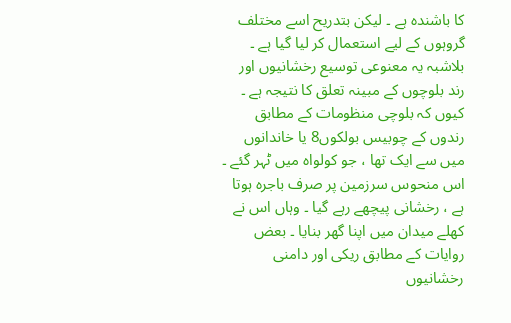کا باشندہ ہے ۔ لیکن بتدریح اسے مختلف گروہوں کے لیے استعمال کر لیا گیا ہے ۔ بلاشبہ یہ معنوعی توسیع رخشانیوں اور رند بلوچوں کے مبینہ تعلق کا نتیجہ ہے ۔ کیوں کہ بلوچی منظومات کے مطابق رندوں کے چوبیس بولکوں8 یا خاندانوں میں سے ایک تھا ، جو کولواہ میں ٹہر گئے ۔ اس منحوس سرزمین پر صرف باجرہ ہوتا ہے ، رخشانی پیچھے رہے گیا ۔ وہاں اس نے کھلے میدان میں اپنا گھر بنایا ۔ بعض روایات کے مطابق ریکی اور دامنی رخشانیوں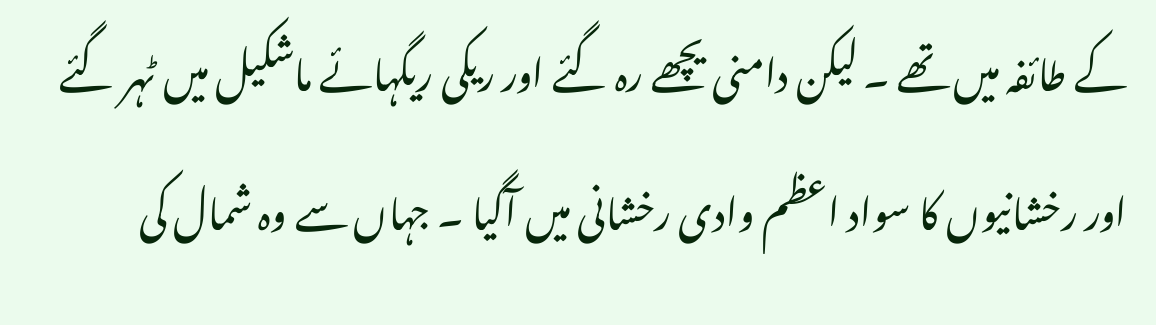کے طائفہ میں تھے ۔ لیکن دامنی یچھے رہ گئے اور ریکی ریگہائے ماشکیل میں ٹہر گئے اور رخشانیوں کا سواد اعظم وادی رخشانی میں آگیا ۔ جہاں سے وہ شمال کی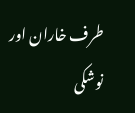طرف خاران اور نوشکی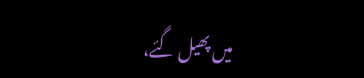میں پھیل گئے،